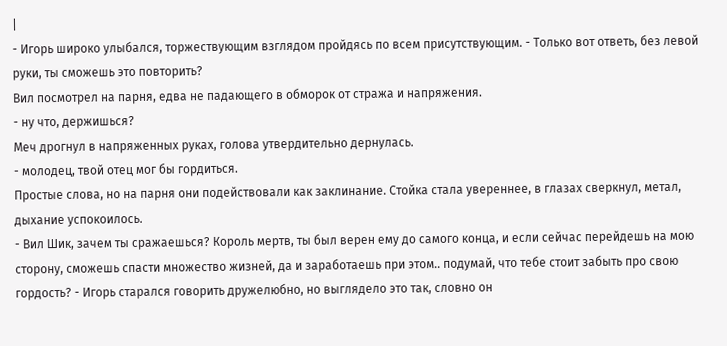|
- Игорь широко улыбался, торжествующим взглядом пройдясь по всем присутствующим. - Только вот ответь, без левой руки, ты сможешь это повторить?
Вил посмотрел на парня, едва не падающего в обморок от стража и напряжения.
- ну что, держишься?
Меч дрогнул в напряженных руках, голова утвердительно дернулась.
- молодец, твой отец мог бы гордиться.
Простые слова, но на парня они подействовали как заклинание. Стойка стала увереннее, в глазах сверкнул, метал, дыхание успокоилось.
- Вил Шик, зачем ты сражаешься? Король мертв, ты был верен ему до самого конца, и если сейчас перейдешь на мою сторону, сможешь спасти множество жизней, да и заработаешь при этом.. подумай, что тебе стоит забыть про свою гордость? - Игорь старался говорить дружелюбно, но выглядело это так, словно он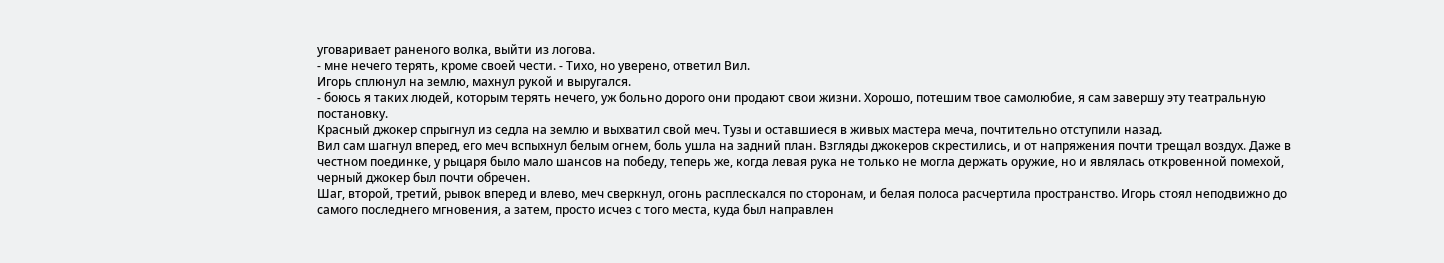уговаривает раненого волка, выйти из логова.
- мне нечего терять, кроме своей чести. - Тихо, но уверено, ответил Вил.
Игорь сплюнул на землю, махнул рукой и выругался.
- боюсь я таких людей, которым терять нечего, уж больно дорого они продают свои жизни. Хорошо, потешим твое самолюбие, я сам завершу эту театральную постановку.
Красный джокер спрыгнул из седла на землю и выхватил свой меч. Тузы и оставшиеся в живых мастера меча, почтительно отступили назад.
Вил сам шагнул вперед, его меч вспыхнул белым огнем, боль ушла на задний план. Взгляды джокеров скрестились, и от напряжения почти трещал воздух. Даже в честном поединке, у рыцаря было мало шансов на победу, теперь же, когда левая рука не только не могла держать оружие, но и являлась откровенной помехой, черный джокер был почти обречен.
Шаг, второй, третий, рывок вперед и влево, меч сверкнул, огонь расплескался по сторонам, и белая полоса расчертила пространство. Игорь стоял неподвижно до самого последнего мгновения, а затем, просто исчез с того места, куда был направлен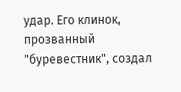удар. Его клинок, прозванный "буревестник", создал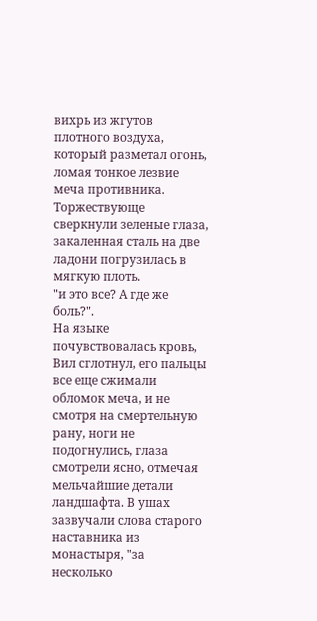вихрь из жгутов плотного воздуха, который разметал огонь, ломая тонкое лезвие меча противника. Торжествующе сверкнули зеленые глаза, закаленная сталь на две ладони погрузилась в мягкую плоть.
"и это все? А где же боль?".
На языке почувствовалась кровь, Вил сглотнул, его пальцы все еще сжимали обломок меча, и не смотря на смертельную рану, ноги не подогнулись, глаза смотрели ясно, отмечая мельчайшие детали ландшафта. В ушах зазвучали слова старого наставника из монастыря, "за несколько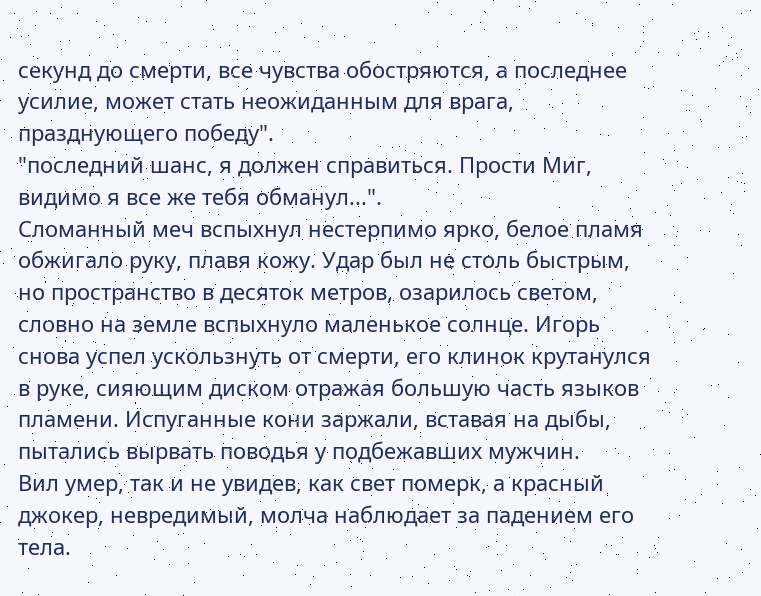секунд до смерти, все чувства обостряются, а последнее усилие, может стать неожиданным для врага, празднующего победу".
"последний шанс, я должен справиться. Прости Миг, видимо я все же тебя обманул...".
Сломанный меч вспыхнул нестерпимо ярко, белое пламя обжигало руку, плавя кожу. Удар был не столь быстрым, но пространство в десяток метров, озарилось светом, словно на земле вспыхнуло маленькое солнце. Игорь снова успел ускользнуть от смерти, его клинок крутанулся в руке, сияющим диском отражая большую часть языков пламени. Испуганные кони заржали, вставая на дыбы, пытались вырвать поводья у подбежавших мужчин.
Вил умер, так и не увидев, как свет померк, а красный джокер, невредимый, молча наблюдает за падением его тела.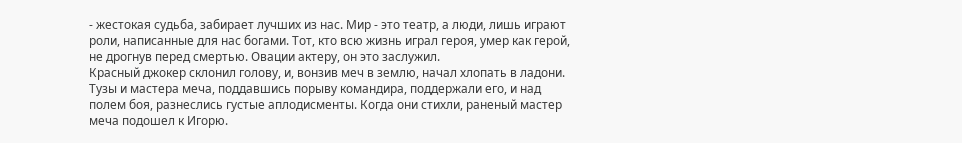- жестокая судьба, забирает лучших из нас. Мир - это театр, а люди, лишь играют роли, написанные для нас богами. Тот, кто всю жизнь играл героя, умер как герой, не дрогнув перед смертью. Овации актеру, он это заслужил.
Красный джокер склонил голову, и, вонзив меч в землю, начал хлопать в ладони. Тузы и мастера меча, поддавшись порыву командира, поддержали его, и над полем боя, разнеслись густые аплодисменты. Когда они стихли, раненый мастер меча подошел к Игорю.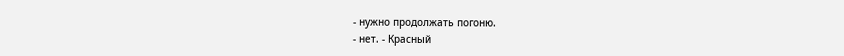- нужно продолжать погоню.
- нет. - Красный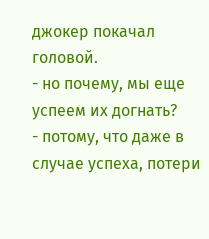джокер покачал головой.
- но почему, мы еще успеем их догнать?
- потому, что даже в случае успеха, потери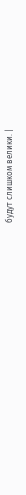будут слишком велики. |